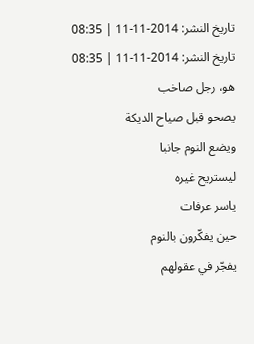تاريخ النشر: 2014-11-11 | 08:35
تاريخ النشر: 2014-11-11 | 08:35
هو، رجل صاخب
يصحو قبل صياح الديكة
ويضع النوم جانبا
ليستريح غيره
ياسر عرفات
حين يفكّرون بالنوم
يفجّر في عقولهم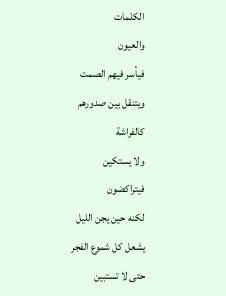الكلمات
والعيون
فيأسر فيهم الصمت
ويتنقل بين صدورهم
كالفراشة
ولا يستكين
فيتراكضون
لكنه حين يجن الليل
يشعل كل شموع الفجر
حتى لا تستبين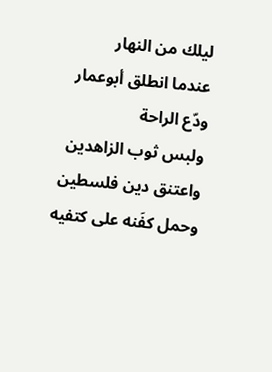ليلك من النهار
عندما انطلق أبوعمار
ودّع الراحة
ولبس ثوب الزاهدين
واعتنق دين فلسطين
وحمل كفَنه على كتفيه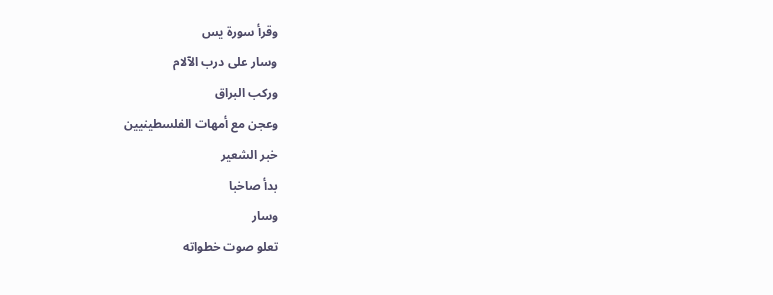وقرأ سورة يس
وسار على درب الآلام
وركب البراق
وعجن مع أمهات الفلسطينيين
خبر الشعير
بدأ صاخبا
وسار
تعلو صوت خطواته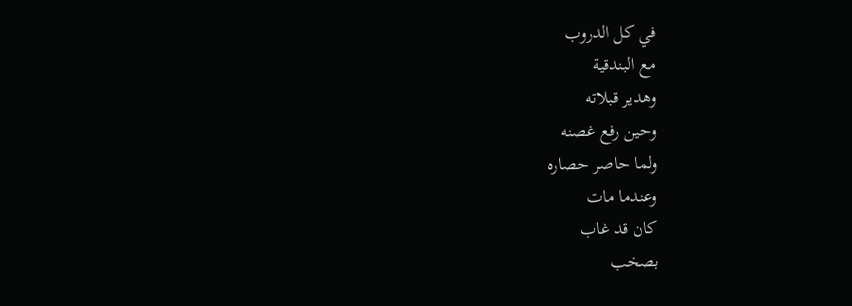في كل الدروب
مع البندقية
وهدير قبلاته
وحين رفع غصنه
ولما حاصر حصاره
وعندما مات
كان قد غاب
بصخب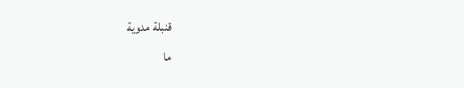قنبلة مدوية
ما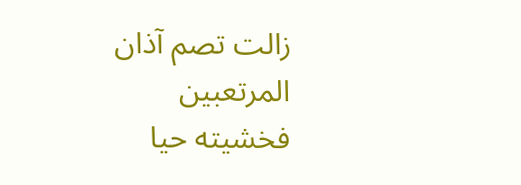زالت تصم آذان المرتعبين
فخشيته حيا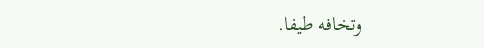وتخافه طيفا.